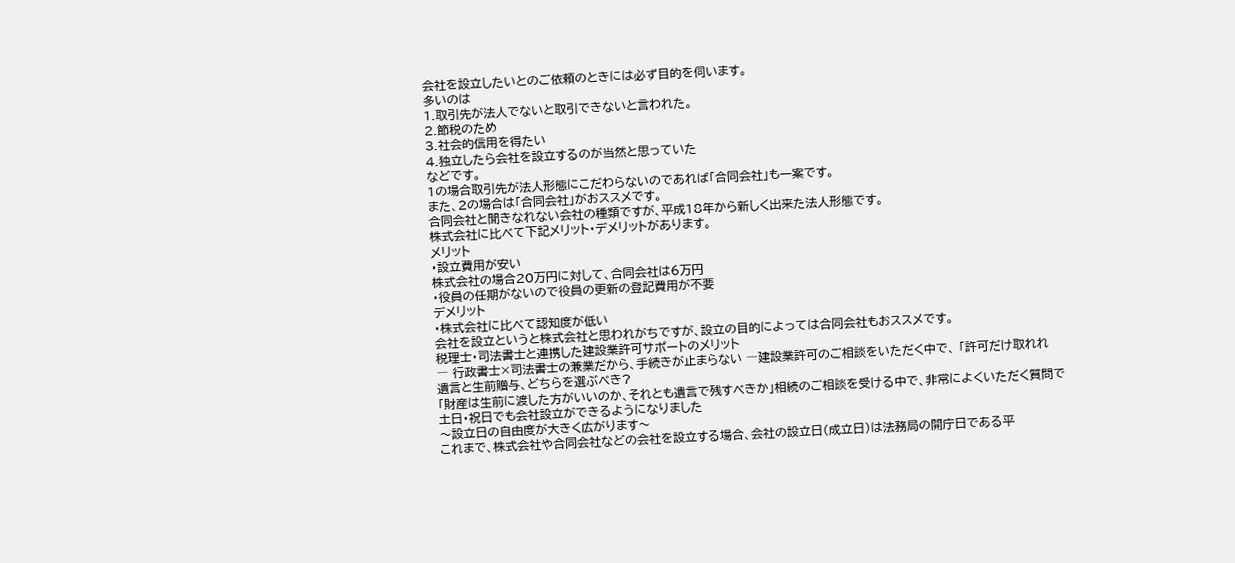会社を設立したいとのご依頼のときには必ず目的を伺います。
多いのは
1.取引先が法人でないと取引できないと言われた。
2.節税のため
3.社会的信用を得たい
4.独立したら会社を設立するのが当然と思っていた
などです。
1の場合取引先が法人形態にこだわらないのであれば「合同会社」も一案です。
また、2の場合は「合同会社」がおススメです。
合同会社と聞きなれない会社の種類ですが、平成18年から新しく出来た法人形態です。
株式会社に比べて下記メリット・デメリットがあります。
メリット
・設立費用が安い
株式会社の場合20万円に対して、合同会社は6万円
・役員の任期がないので役員の更新の登記費用が不要
デメリット
・株式会社に比べて認知度が低い
会社を設立というと株式会社と思われがちですが、設立の目的によっては合同会社もおススメです。
税理士・司法書士と連携した建設業許可サポートのメリット
― 行政書士×司法書士の兼業だから、手続きが止まらない ―建設業許可のご相談をいただく中で、 「許可だけ取れれ
遺言と生前贈与、どちらを選ぶべき?
「財産は生前に渡した方がいいのか、それとも遺言で残すべきか」相続のご相談を受ける中で、非常によくいただく質問で
土日・祝日でも会社設立ができるようになりました
〜設立日の自由度が大きく広がります〜
これまで、株式会社や合同会社などの会社を設立する場合、会社の設立日(成立日)は法務局の開庁日である平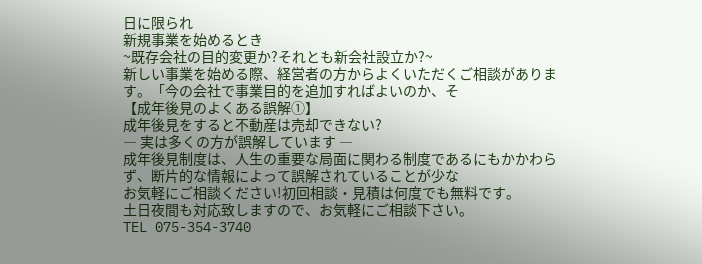日に限られ
新規事業を始めるとき
~既存会社の目的変更か?それとも新会社設立か?~
新しい事業を始める際、経営者の方からよくいただくご相談があります。「今の会社で事業目的を追加すればよいのか、そ
【成年後見のよくある誤解①】
成年後見をすると不動産は売却できない?
― 実は多くの方が誤解しています ―
成年後見制度は、人生の重要な局面に関わる制度であるにもかかわらず、断片的な情報によって誤解されていることが少な
お気軽にご相談ください!初回相談・見積は何度でも無料です。
土日夜間も対応致しますので、お気軽にご相談下さい。
TEL 075-354-3740